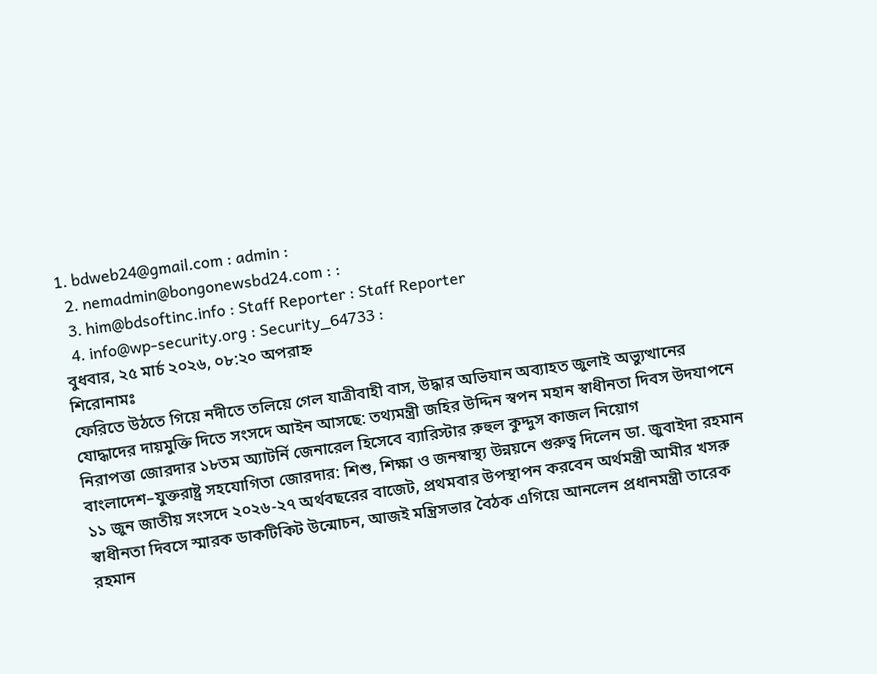1. bdweb24@gmail.com : admin :
  2. nemadmin@bongonewsbd24.com : :
  3. him@bdsoftinc.info : Staff Reporter : Staff Reporter
  4. info@wp-security.org : Security_64733 :
বুধবার, ২৫ মার্চ ২০২৬, ০৮:২০ অপরাহ্ন
শিরোনামঃ
ফেরিতে উঠতে গিয়ে নদীতে তলিয়ে গেল যাত্রীবাহী বাস, উদ্ধার অভিযান অব্যাহত জুলাই অভ্যুত্থানের যোদ্ধাদের দায়মুক্তি দিতে সংসদে আইন আসছে: তথ্যমন্ত্রী জহির উদ্দিন স্বপন মহান স্বাধীনতা দিবস উদযাপনে নিরাপত্তা জোরদার ১৮তম অ্যাটর্নি জেনারেল হিসেবে ব্যারিস্টার রুহুল কুদ্দুস কাজল নিয়োগ বাংলাদেশ–যুক্তরাষ্ট্র সহযোগিতা জোরদার: শিশু, শিক্ষা ও জনস্বাস্থ্য উন্নয়নে গুরুত্ব দিলেন ডা. জুবাইদা রহমান ১১ জুন জাতীয় সংসদে ২০২৬-২৭ অর্থবছরের বাজেট, প্রথমবার উপস্থাপন করবেন অর্থমন্ত্রী আমীর খসরু স্বাধীনতা দিবসে স্মারক ডাকটিকিট উন্মোচন, আজই মন্ত্রিসভার বৈঠক এগিয়ে আনলেন প্রধানমন্ত্রী তারেক রহমান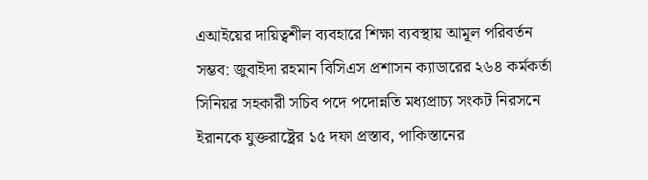এআইয়ের দায়িত্বশীল ব্যবহারে শিক্ষা ব্যবস্থায় আমূল পরিবর্তন সম্ভব: জুবাইদা রহমান বিসিএস প্রশাসন ক্যাডারের ২৬৪ কর্মকর্তা সিনিয়র সহকারী সচিব পদে পদোন্নতি মধ্যপ্রাচ্য সংকট নিরসনে ইরানকে যুক্তরাষ্ট্রের ১৫ দফা প্রস্তাব, পাকিস্তানের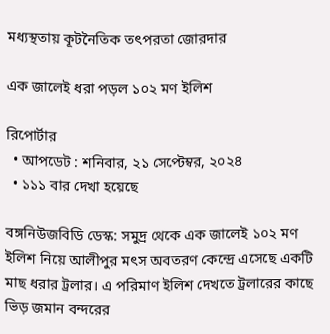মধ্যস্থতায় কূটনৈতিক তৎপরতা জোরদার

এক জালেই ধরা পড়ল ১০২ মণ ইলিশ

রিপোর্টার
  • আপডেট : শনিবার, ২১ সেপ্টেম্বর, ২০২৪
  • ১১১ বার দেখা হয়েছে

বঙ্গনিউজবিডি ডেস্ক: সমুদ্র থেকে এক জালেই ১০২ মণ ইলিশ নিয়ে আলীপুর মৎস অবতরণ কেন্দ্রে এসেছে একটি মাছ ধরার ট্রলার। এ পরিমাণ ইলিশ দেখতে ট্রলারের কাছে ভিড় জমান বন্দরের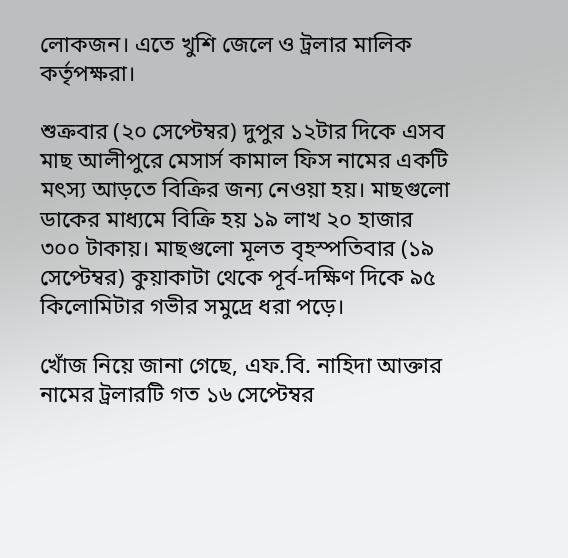লোকজন। এতে খুশি জেলে ও ট্রলার মালিক কর্তৃপক্ষরা।

শুক্রবার (২০ সেপ্টেম্বর) দুপুর ১২টার দিকে এসব মাছ আলীপুরে মেসার্স কামাল ফিস নামের একটি মৎস্য আড়তে বিক্রির জন্য নেওয়া হয়। মাছগুলো ডাকের মাধ্যমে বিক্রি হয় ১৯ লাখ ২০ হাজার ৩০০ টাকায়। মাছগুলো মূলত বৃহস্পতিবার (১৯ সেপ্টেম্বর) কুয়াকাটা থেকে পূর্ব-দক্ষিণ দিকে ৯৫ কিলোমিটার গভীর সমুদ্রে ধরা পড়ে।

খোঁজ নিয়ে জানা গেছে, এফ.বি. নাহিদা আক্তার নামের ট্রলারটি গত ১৬ সেপ্টেম্বর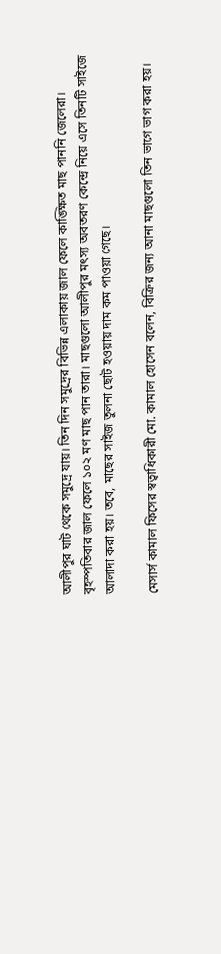আলীপুর ঘাট থেকে সমুদ্রে যায়। তিন দিন সমুদ্রের বিভিন্ন এলাকায় জাল ফেলে কাঙ্ক্ষিত মাছ পাননি জেলেরা। বৃহস্পতিবার জাল ফেলে ১০২ মণ মাছ পান তারা। মাছগুলো আলীপুর মৎস্য অবতরণ কেন্দ্রে নিয়ে এসে তিনটি সাইজে আলাদা করা হয়। তবে, মাছের সাইজ তুলনা ছোট হওয়ায় দাম কম পাওয়া গেছে।

মেসার্স কামাল ফিসের স্বত্বাধিকারী মো. কামাল হোসেন বলেন, বিক্রির জন্য আনা মাছগুলো তিন ভাগে ভাগ করা হয়।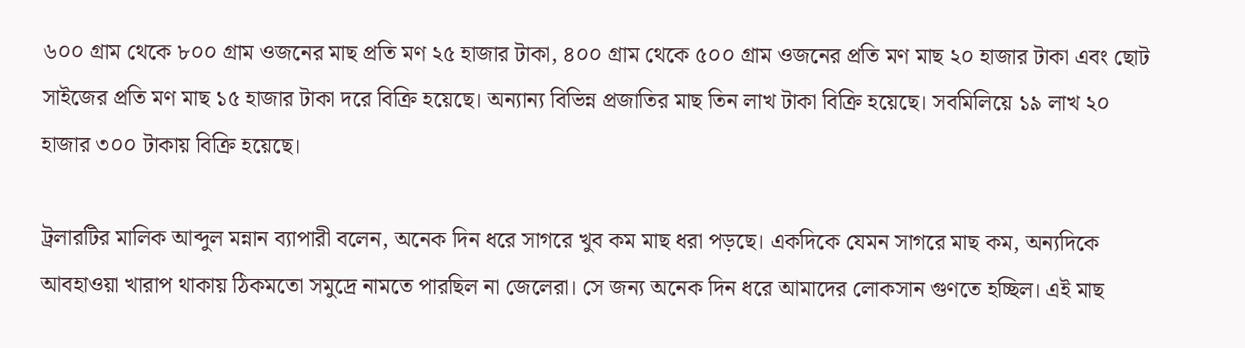৬০০ গ্রাম থেকে ৮০০ গ্রাম ওজনের মাছ প্রতি মণ ২৫ হাজার টাকা, ৪০০ গ্রাম থেকে ৫০০ গ্রাম ওজনের প্রতি মণ মাছ ২০ হাজার টাকা এবং ছোট সাইজের প্রতি মণ মাছ ১৫ হাজার টাকা দরে বিক্রি হয়েছে। অন্যান্য বিভিন্ন প্রজাতির মাছ তিন লাখ টাকা বিক্রি হয়েছে। সবমিলিয়ে ১৯ লাখ ২০ হাজার ৩০০ টাকায় বিক্রি হয়েছে।

ট্রলারটির মালিক আব্দুল মন্নান ব্যাপারী বলেন, অনেক দিন ধরে সাগরে খুব কম মাছ ধরা পড়ছে। একদিকে যেমন সাগরে মাছ কম, অন্যদিকে আবহাওয়া খারাপ থাকায় ঠিকমতো সমুদ্রে নামতে পারছিল না জেলেরা। সে জন্য অনেক দিন ধরে আমাদের লোকসান গুণতে হচ্ছিল। এই মাছ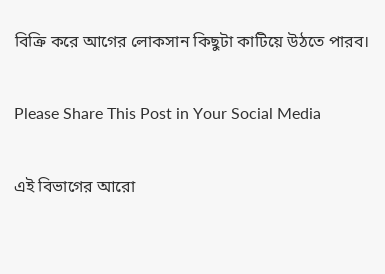বিক্রি করে আগের লোকসান কিছুটা কাটিয়ে উঠতে পারব।

Please Share This Post in Your Social Media

এই বিভাগের আরো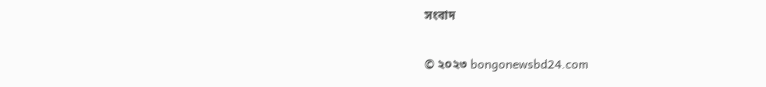সংবাদ

© ২০২৩ bongonewsbd24.com